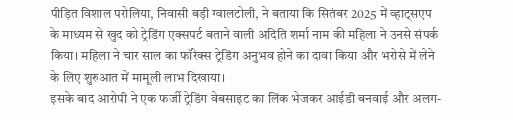पीड़ित विशाल परोलिया, निवासी बड़ी ग्वालटोली, ने बताया कि सितंबर 2025 में व्हाट्सएप के माध्यम से खुद को ट्रेडिंग एक्सपर्ट बताने वाली अदिति शर्मा नाम की महिला ने उनसे संपर्क किया। महिला ने चार साल का फॉरेक्स ट्रेडिंग अनुभव होने का दावा किया और भरोसे में लेने के लिए शुरुआत में मामूली लाभ दिखाया।
इसके बाद आरोपी ने एक फर्जी ट्रेडिंग वेबसाइट का लिंक भेजकर आईडी बनवाई और अलग-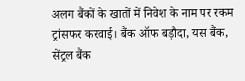अलग बैंकों के खातों में निवेश के नाम पर रकम ट्रांसफर करवाई। बैंक ऑफ बड़ौदा, यस बैंक, सेंट्रल बैंक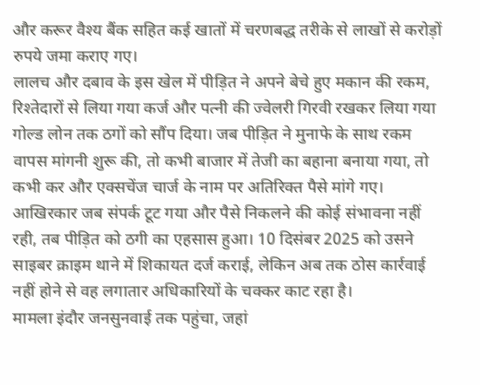और करूर वैश्य बैंक सहित कई खातों में चरणबद्ध तरीके से लाखों से करोड़ों रुपये जमा कराए गए।
लालच और दबाव के इस खेल में पीड़ित ने अपने बेचे हुए मकान की रकम, रिश्तेदारों से लिया गया कर्ज और पत्नी की ज्वेलरी गिरवी रखकर लिया गया गोल्ड लोन तक ठगों को सौंप दिया। जब पीड़ित ने मुनाफे के साथ रकम वापस मांगनी शुरू की, तो कभी बाजार में तेजी का बहाना बनाया गया, तो कभी कर और एक्सचेंज चार्ज के नाम पर अतिरिक्त पैसे मांगे गए।
आखिरकार जब संपर्क टूट गया और पैसे निकलने की कोई संभावना नहीं रही, तब पीड़ित को ठगी का एहसास हुआ। 10 दिसंबर 2025 को उसने साइबर क्राइम थाने में शिकायत दर्ज कराई, लेकिन अब तक ठोस कार्रवाई नहीं होने से वह लगातार अधिकारियों के चक्कर काट रहा है।
मामला इंदौर जनसुनवाई तक पहुंचा, जहां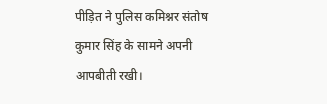पीड़ित ने पुलिस कमिश्नर संतोष कुमार सिंह के सामने अपनी आपबीती रखी।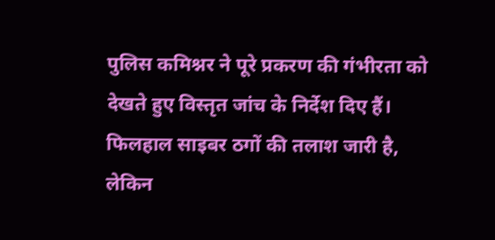पुलिस कमिश्नर ने पूरे प्रकरण की गंभीरता को देखते हुए विस्तृत जांच के निर्देश दिए हैं। फिलहाल साइबर ठगों की तलाश जारी है, लेकिन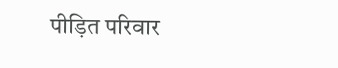पीड़ित परिवार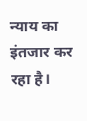न्याय का इंतजार कर रहा है।